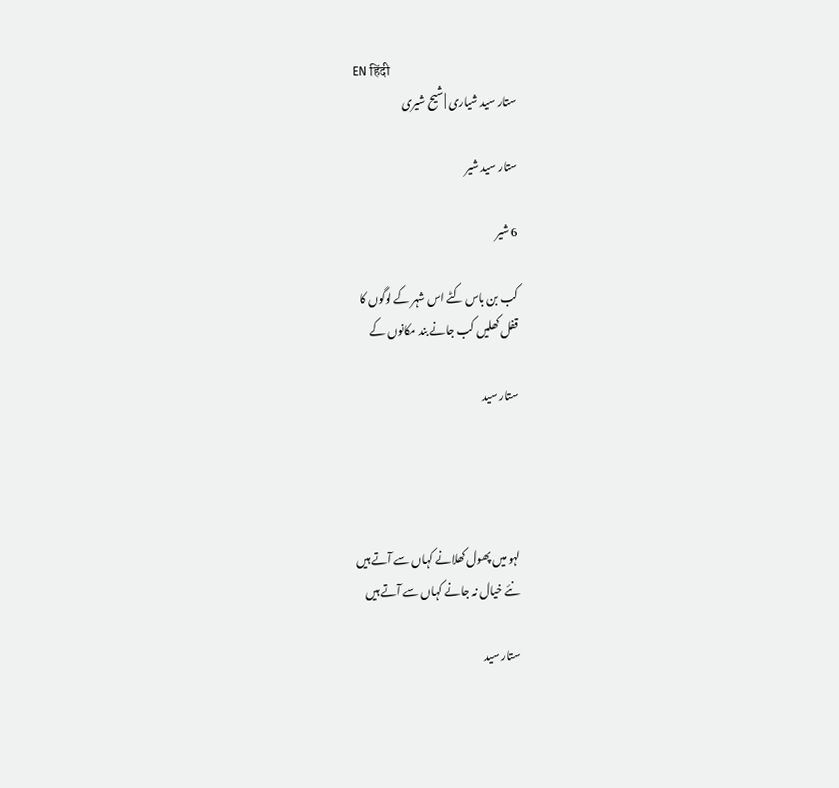EN हिंदी
ستار سید شیاری | شیح شیری

ستار سید شیر

6 شیر

کب بن باس کٹے اس شہر کے لوگوں کا
قفل کھلیں کب جانے بند مکانوں کے

ستار سید




لہو میں پھول کھلانے کہاں سے آتے ہیں
نئے خیال نہ جانے کہاں سے آتے ہیں

ستار سید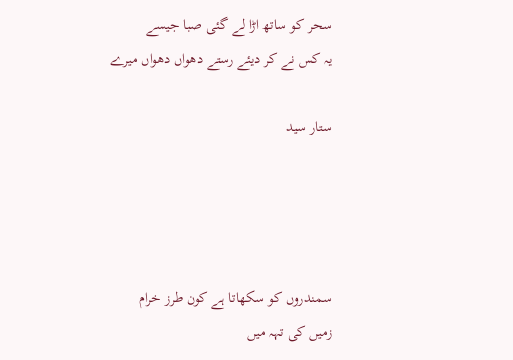سحر کو ساتھ اڑا لے گئی صبا جیسے
یہ کس نے کر دیئے رستے دھواں دھواں میرے

ستار سید




سمندروں کو سکھاتا ہے کون طرز خرام
زمیں کی تہہ میں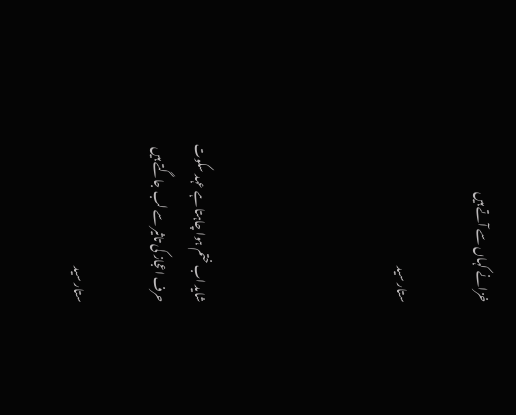خزانے کہاں سے آتے ہیں

ستار سید




شاید اب ختم ہوا چاہتا ہے عہد سکوت
حرف اعجاز کی تاثیر سے لب جاگتے ہیں

ستار سید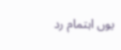یوں اہتمام رد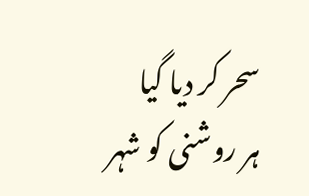سحر کر دیا گیا
ہر روشنی کو شہر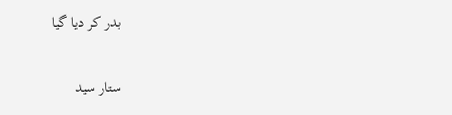بدر کر دیا گیا

ستار سید